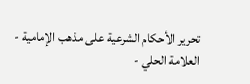تحرير الأحكام الشرعية على مذهب الإمامية - العلامة الحلي -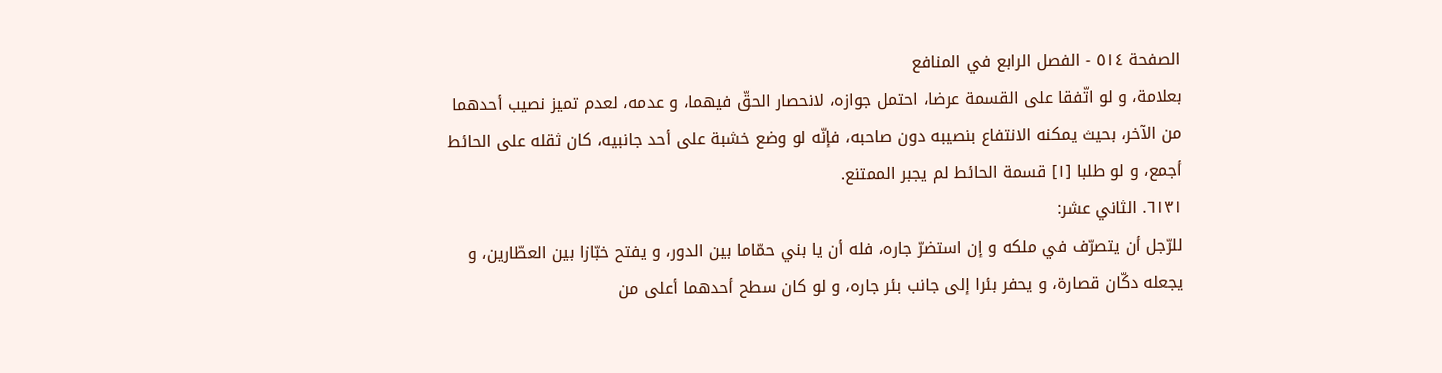الصفحة ٥١٤ - الفصل الرابع في المنافع
بعلامة، و لو اتّفقا على القسمة عرضا، احتمل جوازه، لانحصار الحقّ فيهما، و عدمه، لعدم تميز نصيب أحدهما من الآخر، بحيث يمكنه الانتفاع بنصيبه دون صاحبه، فإنّه لو وضع خشبة على أحد جانبيه، كان ثقله على الحائط أجمع، و لو طلبا [١] قسمة الحائط لم يجبر الممتنع.
٦١٣١. الثاني عشر:
للرّجل أن يتصرّف في ملكه و إن استضرّ جاره، فله أن يا بني حمّاما بين الدور، و يفتح خبّازا بين العطّارين، و يجعله دكّان قصارة، و يحفر بئرا إلى جانب بئر جاره، و لو كان سطح أحدهما أعلى من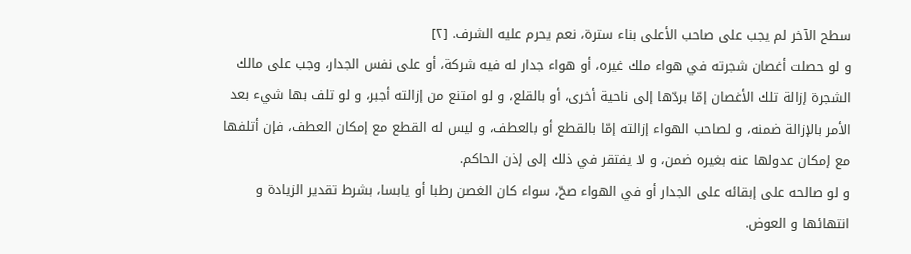سطح الآخر لم يجب على صاحب الأعلى بناء سترة، نعم يحرم عليه الشرف. [٢]
و لو حصلت أغصان شجرته في هواء ملك غيره، أو هواء جدار له فيه شركة، أو على نفس الجدار، وجب على مالك الشجرة إزالة تلك الأغصان إمّا بردّها إلى ناحية أخرى، أو بالقلع، و لو امتنع من إزالته أجبر، و لو تلف بها شيء بعد الأمر بالإزالة ضمنه، و لصاحب الهواء إزالته إمّا بالقطع أو بالعطف، و ليس له القطع مع إمكان العطف، فإن أتلفها مع إمكان عدولها عنه بغيره ضمن، و لا يفتقر في ذلك إلى إذن الحاكم.
و لو صالحه على إبقائه على الجدار أو في الهواء صحّ، سواء كان الغصن رطبا أو يابسا، بشرط تقدير الزيادة و انتهائها و العوض.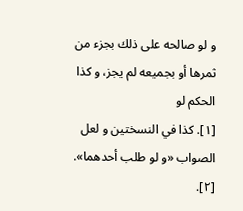و لو صالحه على ذلك بجزء من ثمرها أو بجميعه لم يجز، و كذا الحكم لو
[١]. كذا في النسختين و لعل الصواب «و لو طلب أحدهما».
[٢].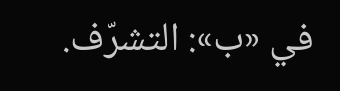في «ب»: التشرّف.